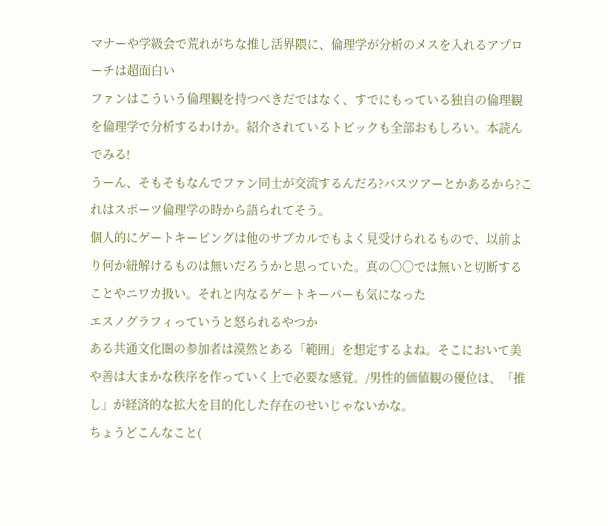マナーや学級会で荒れがちな推し活界隈に、倫理学が分析のメスを入れるアプローチは超面白い
ファンはこういう倫理観を持つべきだではなく、すでにもっている独自の倫理観を倫理学で分析するわけか。紹介されているトピックも全部おもしろい。本読んでみる!
うーん、そもそもなんでファン同士が交流するんだろ?バスツアーとかあるから?これはスポーツ倫理学の時から語られてそう。
個人的にゲートキーピングは他のサブカルでもよく見受けられるもので、以前より何か紐解けるものは無いだろうかと思っていた。真の〇〇では無いと切断することやニワカ扱い。それと内なるゲートキーパーも気になった
エスノグラフィっていうと怒られるやつか
ある共通文化圏の参加者は漠然とある「範囲」を想定するよね。そこにおいて美や善は大まかな秩序を作っていく上で必要な感覚。/男性的価値観の優位は、「推し」が経済的な拡大を目的化した存在のせいじゃないかな。
ちょうどこんなこと(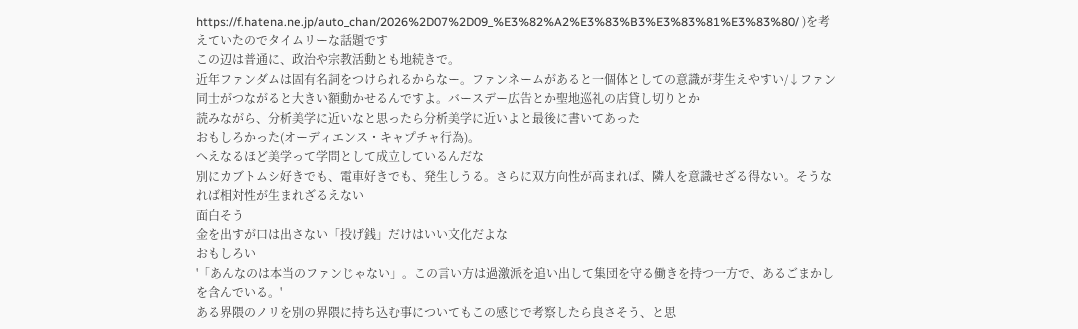https://f.hatena.ne.jp/auto_chan/2026%2D07%2D09_%E3%82%A2%E3%83%B3%E3%83%81%E3%83%80/ )を考えていたのでタイムリーな話題です
この辺は普通に、政治や宗教活動とも地続きで。
近年ファンダムは固有名詞をつけられるからなー。ファンネームがあると一個体としての意識が芽生えやすい/↓ファン同士がつながると大きい額動かせるんですよ。バースデー広告とか聖地巡礼の店貸し切りとか
読みながら、分析美学に近いなと思ったら分析美学に近いよと最後に書いてあった
おもしろかった(オーディエンス・キャプチャ行為)。
へえなるほど美学って学問として成立しているんだな
別にカブトムシ好きでも、電車好きでも、発生しうる。さらに双方向性が高まれば、隣人を意識せざる得ない。そうなれば相対性が生まれざるえない
面白そう
金を出すが口は出さない「投げ銭」だけはいい文化だよな
おもしろい
'「あんなのは本当のファンじゃない」。この言い方は過激派を追い出して集団を守る働きを持つ一方で、あるごまかしを含んでいる。'
ある界隈のノリを別の界隈に持ち込む事についてもこの感じで考察したら良さそう、と思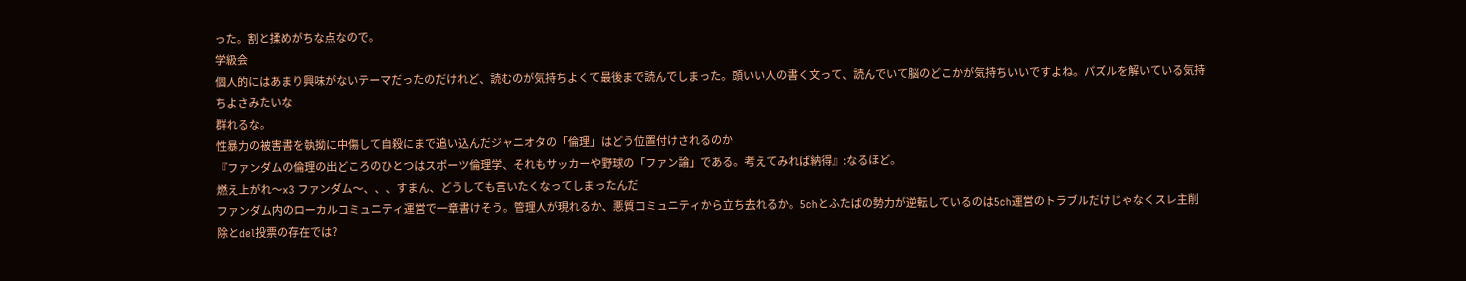った。割と揉めがちな点なので。
学級会
個人的にはあまり興味がないテーマだったのだけれど、読むのが気持ちよくて最後まで読んでしまった。頭いい人の書く文って、読んでいて脳のどこかが気持ちいいですよね。パズルを解いている気持ちよさみたいな
群れるな。
性暴力の被害書を執拗に中傷して自殺にまで追い込んだジャニオタの「倫理」はどう位置付けされるのか
『ファンダムの倫理の出どころのひとつはスポーツ倫理学、それもサッカーや野球の「ファン論」である。考えてみれば納得』:なるほど。
燃え上がれ〜x3 ファンダム〜、、、すまん、どうしても言いたくなってしまったんだ
ファンダム内のローカルコミュニティ運営で一章書けそう。管理人が現れるか、悪質コミュニティから立ち去れるか。5chとふたばの勢力が逆転しているのは5ch運営のトラブルだけじゃなくスレ主削除とdel投票の存在では?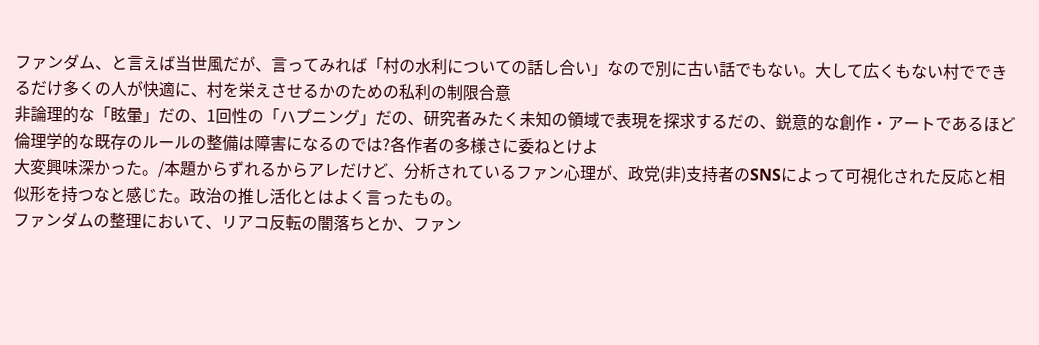ファンダム、と言えば当世風だが、言ってみれば「村の水利についての話し合い」なので別に古い話でもない。大して広くもない村でできるだけ多くの人が快適に、村を栄えさせるかのための私利の制限合意
非論理的な「眩暈」だの、1回性の「ハプニング」だの、研究者みたく未知の領域で表現を探求するだの、鋭意的な創作・アートであるほど倫理学的な既存のルールの整備は障害になるのでは?各作者の多様さに委ねとけよ
大変興味深かった。/本題からずれるからアレだけど、分析されているファン心理が、政党(非)支持者のSNSによって可視化された反応と相似形を持つなと感じた。政治の推し活化とはよく言ったもの。
ファンダムの整理において、リアコ反転の闇落ちとか、ファン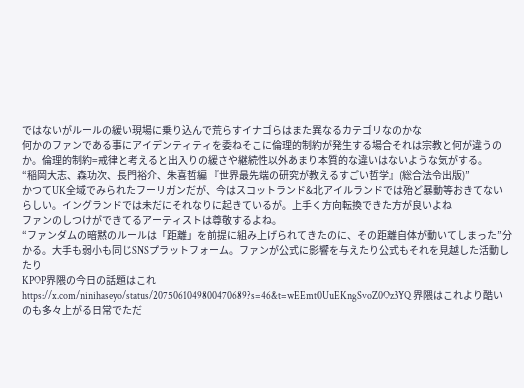ではないがルールの緩い現場に乗り込んで荒らすイナゴらはまた異なるカテゴリなのかな
何かのファンである事にアイデンティティを委ねそこに倫理的制約が発生する場合それは宗教と何が違うのか。倫理的制約=戒律と考えると出入りの緩さや継続性以外あまり本質的な違いはないような気がする。
“稲岡大志、森功次、長門裕介、朱喜哲編 『世界最先端の研究が教えるすごい哲学』(総合法令出版)”
かつてUK全域でみられたフーリガンだが、今はスコットランド&北アイルランドでは殆ど暴動等おきてないらしい。イングランドでは未だにそれなりに起きているが。上手く方向転換できた方が良いよね
ファンのしつけができてるアーティストは尊敬するよね。
“ファンダムの暗黙のルールは「距離」を前提に組み上げられてきたのに、その距離自体が動いてしまった”分かる。大手も弱小も同じSNSプラットフォーム。ファンが公式に影響を与えたり公式もそれを見越した活動したり
KPOP界隈の今日の話題はこれ https://x.com/ninihaseyo/status/2075061049800470689?s=46&t=wEEmt0UuEKngSvoZ0Oz3YQ 界隈はこれより酷いのも多々上がる日常でただ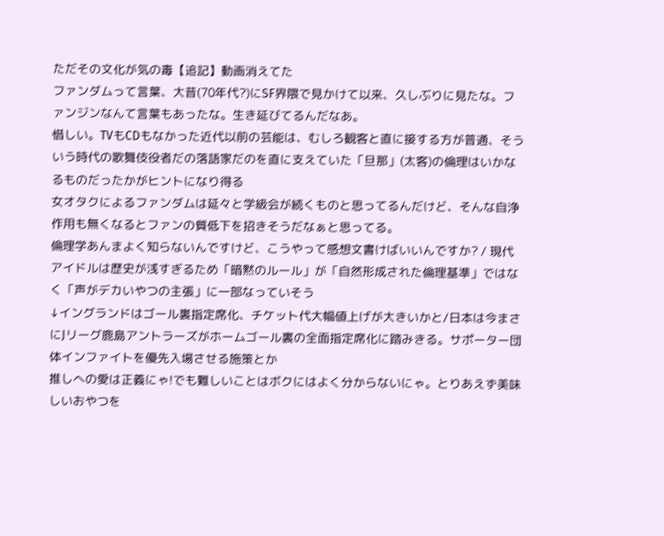ただその文化が気の毒【追記】動画消えてた
ファンダムって言葉、大昔(70年代?)にSF界隈で見かけて以来、久しぶりに見たな。ファンジンなんて言葉もあったな。生き延びてるんだなあ。
惜しい。TVもCDもなかった近代以前の芸能は、むしろ観客と直に接する方が普通、そういう時代の歌舞伎役者だの落語家だのを直に支えていた「旦那」(太客)の倫理はいかなるものだったかがヒントになり得る
女オタクによるファンダムは延々と学級会が続くものと思ってるんだけど、そんな自浄作用も無くなるとファンの質低下を招きそうだなぁと思ってる。
倫理学あんまよく知らないんですけど、こうやって感想文書けばいいんですか? / 現代アイドルは歴史が浅すぎるため「暗黙のルール」が「自然形成された倫理基準」ではなく「声がデカいやつの主張」に一部なっていそう
↓イングランドはゴール裏指定席化、チケット代大幅値上げが大きいかと/日本は今まさにJリーグ鹿島アントラーズがホームゴール裏の全面指定席化に踏みきる。サポーター団体インファイトを優先入場させる施策とか
推しへの愛は正義にゃ!でも難しいことはボクにはよく分からないにゃ。とりあえず美味しいおやつを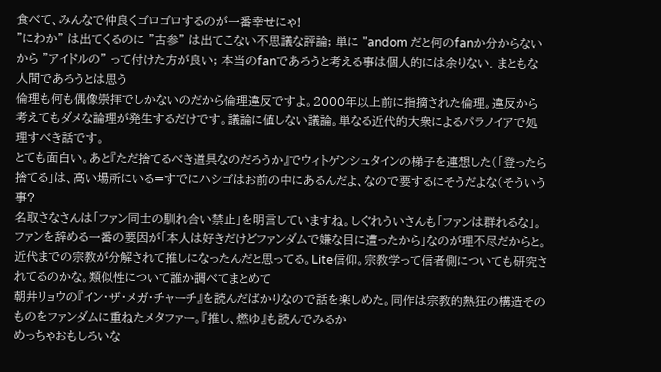食べて、みんなで仲良くゴロゴロするのが一番幸せにゃ!
"にわか" は出てくるのに "古参" は出てこない不思議な評論; 単に "andom だと何のfanか分からないから "アイドルの" って付けた方が良い; 本当のfanであろうと考える事は個人的には余りない. まともな人間であろうとは思う
倫理も何も偶像崇拝でしかないのだから倫理違反ですよ。2000年以上前に指摘された倫理。違反から考えてもダメな論理が発生するだけです。議論に値しない議論。単なる近代的大衆によるパラノイアで処理すべき話です。
とても面白い。あと『ただ捨てるべき道具なのだろうか』でウィトゲンシュタインの梯子を連想した(「登ったら捨てる」は、高い場所にいる=すでにハシゴはお前の中にあるんだよ、なので要するにそうだよな(そういう事?
名取さなさんは「ファン同士の馴れ合い禁止」を明言していますね。しぐれういさんも「ファンは群れるな」。ファンを辞める一番の要因が「本人は好きだけどファンダムで嫌な目に遭ったから」なのが理不尽だからと。
近代までの宗教が分解されて推しになったんだと思ってる。Lite信仰。宗教学って信者側についても研究されてるのかな。類似性について誰か調べてまとめて
朝井リョウの『イン・ザ・メガ・チャーチ』を読んだばかりなので話を楽しめた。同作は宗教的熱狂の構造そのものをファンダムに重ねたメタファー。『推し、燃ゆ』も読んでみるか
めっちゃおもしろいな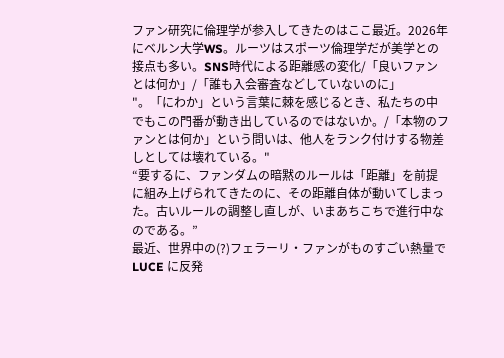ファン研究に倫理学が参入してきたのはここ最近。2026年にベルン大学WS。ルーツはスポーツ倫理学だが美学との接点も多い。SNS時代による距離感の変化/「良いファンとは何か」/「誰も入会審査などしていないのに」
"。「にわか」という言葉に棘を感じるとき、私たちの中でもこの門番が動き出しているのではないか。/「本物のファンとは何か」という問いは、他人をランク付けする物差しとしては壊れている。"
“要するに、ファンダムの暗黙のルールは「距離」を前提に組み上げられてきたのに、その距離自体が動いてしまった。古いルールの調整し直しが、いまあちこちで進行中なのである。”
最近、世界中の(?)フェラーリ・ファンがものすごい熱量で LUCE に反発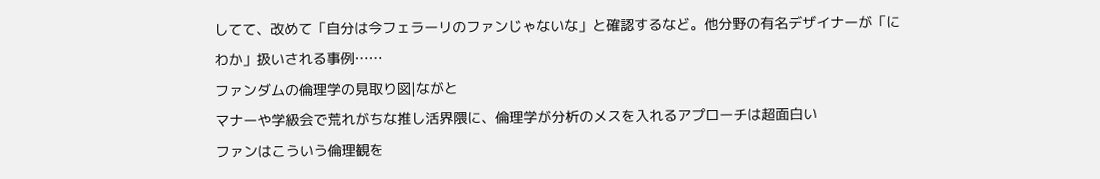してて、改めて「自分は今フェラーリのファンじゃないな」と確認するなど。他分野の有名デザイナーが「にわか」扱いされる事例……
ファンダムの倫理学の見取り図|ながと
マナーや学級会で荒れがちな推し活界隈に、倫理学が分析のメスを入れるアプローチは超面白い
ファンはこういう倫理観を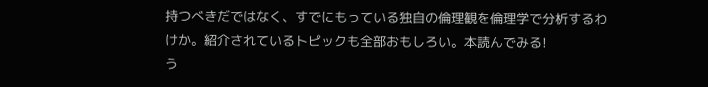持つべきだではなく、すでにもっている独自の倫理観を倫理学で分析するわけか。紹介されているトピックも全部おもしろい。本読んでみる!
う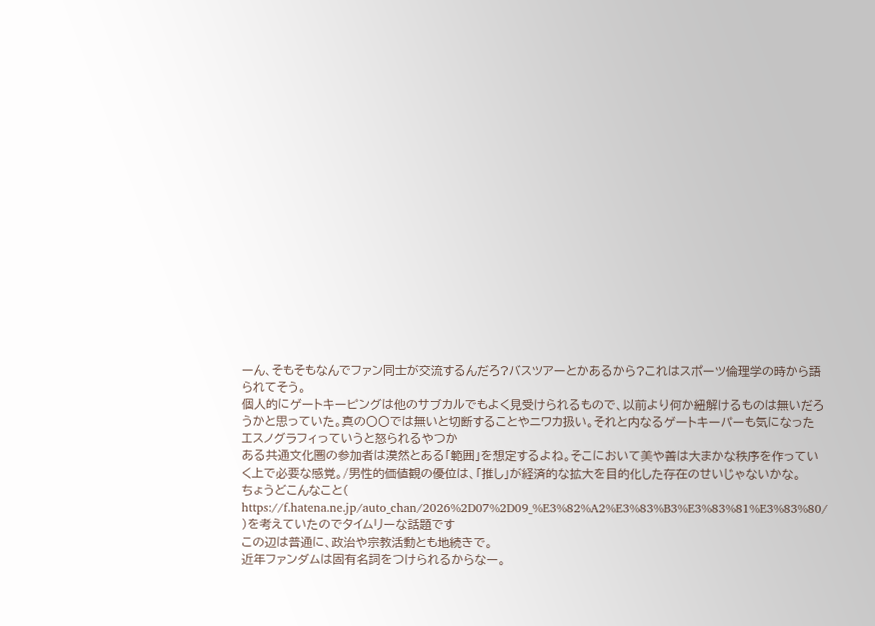ーん、そもそもなんでファン同士が交流するんだろ?バスツアーとかあるから?これはスポーツ倫理学の時から語られてそう。
個人的にゲートキーピングは他のサブカルでもよく見受けられるもので、以前より何か紐解けるものは無いだろうかと思っていた。真の〇〇では無いと切断することやニワカ扱い。それと内なるゲートキーパーも気になった
エスノグラフィっていうと怒られるやつか
ある共通文化圏の参加者は漠然とある「範囲」を想定するよね。そこにおいて美や善は大まかな秩序を作っていく上で必要な感覚。/男性的価値観の優位は、「推し」が経済的な拡大を目的化した存在のせいじゃないかな。
ちょうどこんなこと( https://f.hatena.ne.jp/auto_chan/2026%2D07%2D09_%E3%82%A2%E3%83%B3%E3%83%81%E3%83%80/ )を考えていたのでタイムリーな話題です
この辺は普通に、政治や宗教活動とも地続きで。
近年ファンダムは固有名詞をつけられるからなー。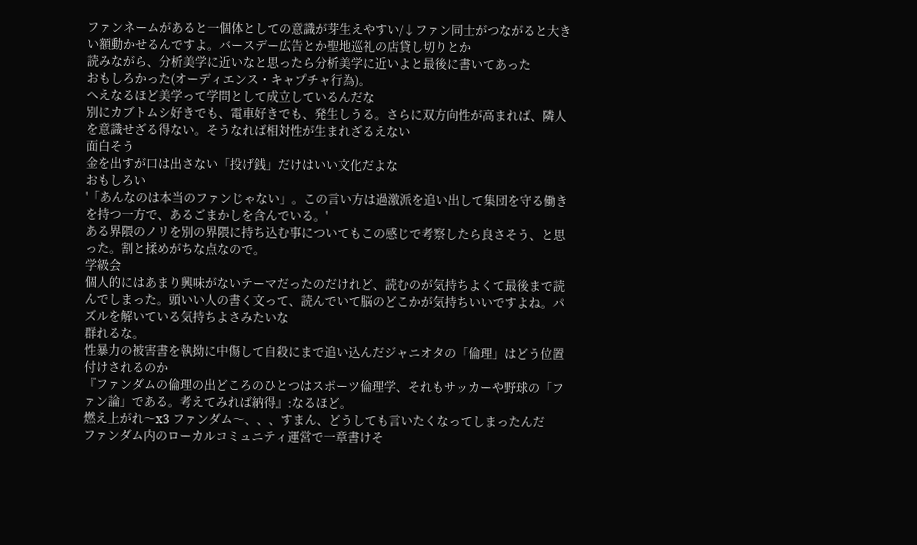ファンネームがあると一個体としての意識が芽生えやすい/↓ファン同士がつながると大きい額動かせるんですよ。バースデー広告とか聖地巡礼の店貸し切りとか
読みながら、分析美学に近いなと思ったら分析美学に近いよと最後に書いてあった
おもしろかった(オーディエンス・キャプチャ行為)。
へえなるほど美学って学問として成立しているんだな
別にカブトムシ好きでも、電車好きでも、発生しうる。さらに双方向性が高まれば、隣人を意識せざる得ない。そうなれば相対性が生まれざるえない
面白そう
金を出すが口は出さない「投げ銭」だけはいい文化だよな
おもしろい
'「あんなのは本当のファンじゃない」。この言い方は過激派を追い出して集団を守る働きを持つ一方で、あるごまかしを含んでいる。'
ある界隈のノリを別の界隈に持ち込む事についてもこの感じで考察したら良さそう、と思った。割と揉めがちな点なので。
学級会
個人的にはあまり興味がないテーマだったのだけれど、読むのが気持ちよくて最後まで読んでしまった。頭いい人の書く文って、読んでいて脳のどこかが気持ちいいですよね。パズルを解いている気持ちよさみたいな
群れるな。
性暴力の被害書を執拗に中傷して自殺にまで追い込んだジャニオタの「倫理」はどう位置付けされるのか
『ファンダムの倫理の出どころのひとつはスポーツ倫理学、それもサッカーや野球の「ファン論」である。考えてみれば納得』:なるほど。
燃え上がれ〜x3 ファンダム〜、、、すまん、どうしても言いたくなってしまったんだ
ファンダム内のローカルコミュニティ運営で一章書けそ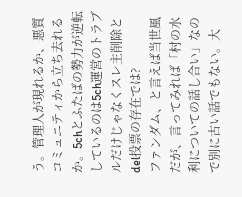う。管理人が現れるか、悪質コミュニティから立ち去れるか。5chとふたばの勢力が逆転しているのは5ch運営のトラブルだけじゃなくスレ主削除とdel投票の存在では?
ファンダム、と言えば当世風だが、言ってみれば「村の水利についての話し合い」なので別に古い話でもない。大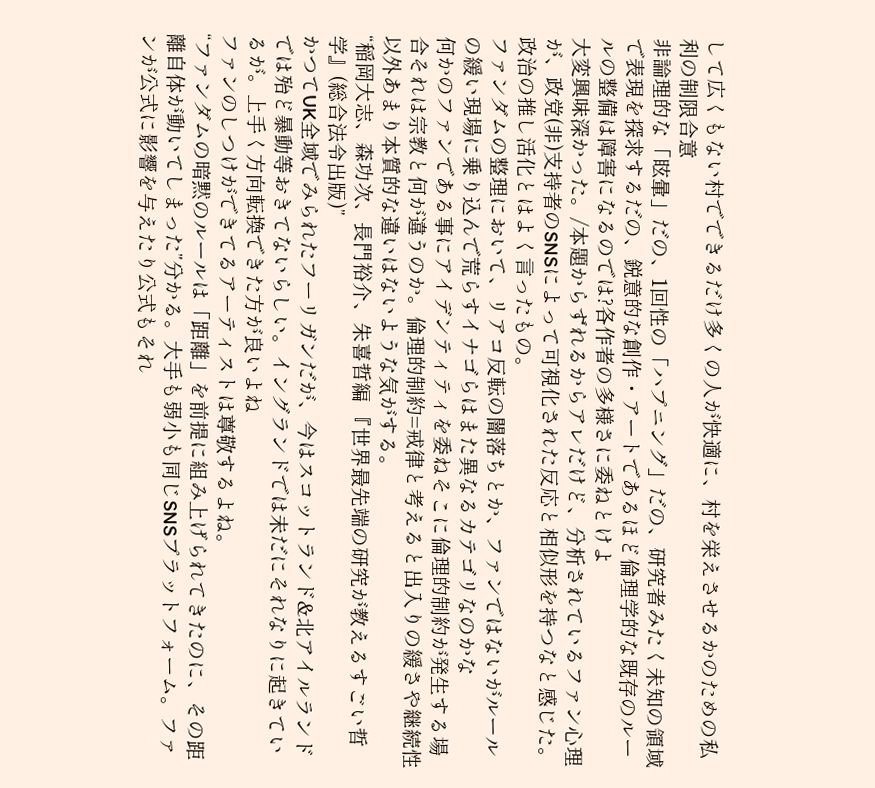して広くもない村でできるだけ多くの人が快適に、村を栄えさせるかのための私利の制限合意
非論理的な「眩暈」だの、1回性の「ハプニング」だの、研究者みたく未知の領域で表現を探求するだの、鋭意的な創作・アートであるほど倫理学的な既存のルールの整備は障害になるのでは?各作者の多様さに委ねとけよ
大変興味深かった。/本題からずれるからアレだけど、分析されているファン心理が、政党(非)支持者のSNSによって可視化された反応と相似形を持つなと感じた。政治の推し活化とはよく言ったもの。
ファンダムの整理において、リアコ反転の闇落ちとか、ファンではないがルールの緩い現場に乗り込んで荒らすイナゴらはまた異なるカテゴリなのかな
何かのファンである事にアイデンティティを委ねそこに倫理的制約が発生する場合それは宗教と何が違うのか。倫理的制約=戒律と考えると出入りの緩さや継続性以外あまり本質的な違いはないような気がする。
“稲岡大志、森功次、長門裕介、朱喜哲編 『世界最先端の研究が教えるすごい哲学』(総合法令出版)”
かつてUK全域でみられたフーリガンだが、今はスコットランド&北アイルランドでは殆ど暴動等おきてないらしい。イングランドでは未だにそれなりに起きているが。上手く方向転換できた方が良いよね
ファンのしつけができてるアーティストは尊敬するよね。
“ファンダムの暗黙のルールは「距離」を前提に組み上げられてきたのに、その距離自体が動いてしまった”分かる。大手も弱小も同じSNSプラットフォーム。ファンが公式に影響を与えたり公式もそれ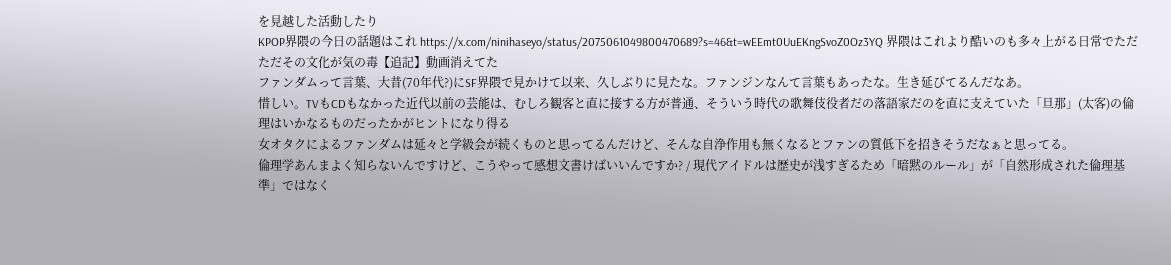を見越した活動したり
KPOP界隈の今日の話題はこれ https://x.com/ninihaseyo/status/2075061049800470689?s=46&t=wEEmt0UuEKngSvoZ0Oz3YQ 界隈はこれより酷いのも多々上がる日常でただただその文化が気の毒【追記】動画消えてた
ファンダムって言葉、大昔(70年代?)にSF界隈で見かけて以来、久しぶりに見たな。ファンジンなんて言葉もあったな。生き延びてるんだなあ。
惜しい。TVもCDもなかった近代以前の芸能は、むしろ観客と直に接する方が普通、そういう時代の歌舞伎役者だの落語家だのを直に支えていた「旦那」(太客)の倫理はいかなるものだったかがヒントになり得る
女オタクによるファンダムは延々と学級会が続くものと思ってるんだけど、そんな自浄作用も無くなるとファンの質低下を招きそうだなぁと思ってる。
倫理学あんまよく知らないんですけど、こうやって感想文書けばいいんですか? / 現代アイドルは歴史が浅すぎるため「暗黙のルール」が「自然形成された倫理基準」ではなく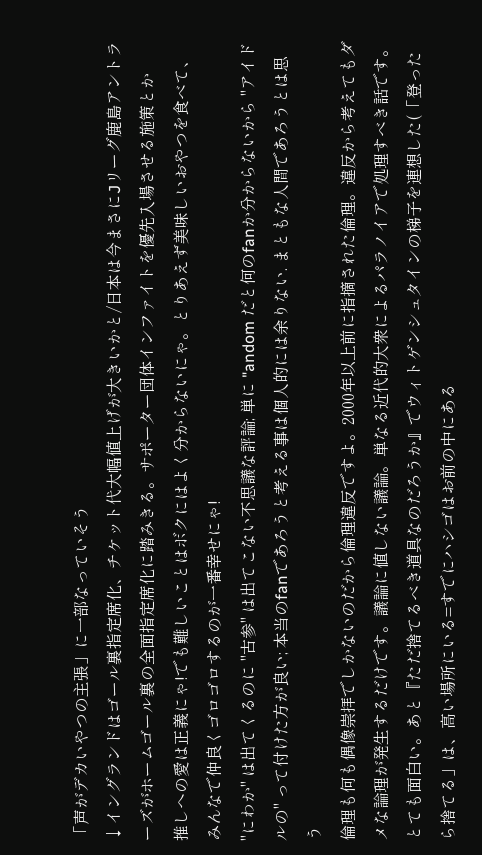「声がデカいやつの主張」に一部なっていそう
↓イングランドはゴール裏指定席化、チケット代大幅値上げが大きいかと/日本は今まさにJリーグ鹿島アントラーズがホームゴール裏の全面指定席化に踏みきる。サポーター団体インファイトを優先入場させる施策とか
推しへの愛は正義にゃ!でも難しいことはボクにはよく分からないにゃ。とりあえず美味しいおやつを食べて、みんなで仲良くゴロゴロするのが一番幸せにゃ!
"にわか" は出てくるのに "古参" は出てこない不思議な評論; 単に "andom だと何のfanか分からないから "アイドルの" って付けた方が良い; 本当のfanであろうと考える事は個人的には余りない. まともな人間であろうとは思う
倫理も何も偶像崇拝でしかないのだから倫理違反ですよ。2000年以上前に指摘された倫理。違反から考えてもダメな論理が発生するだけです。議論に値しない議論。単なる近代的大衆によるパラノイアで処理すべき話です。
とても面白い。あと『ただ捨てるべき道具なのだろうか』でウィトゲンシュタインの梯子を連想した(「登ったら捨てる」は、高い場所にいる=すでにハシゴはお前の中にある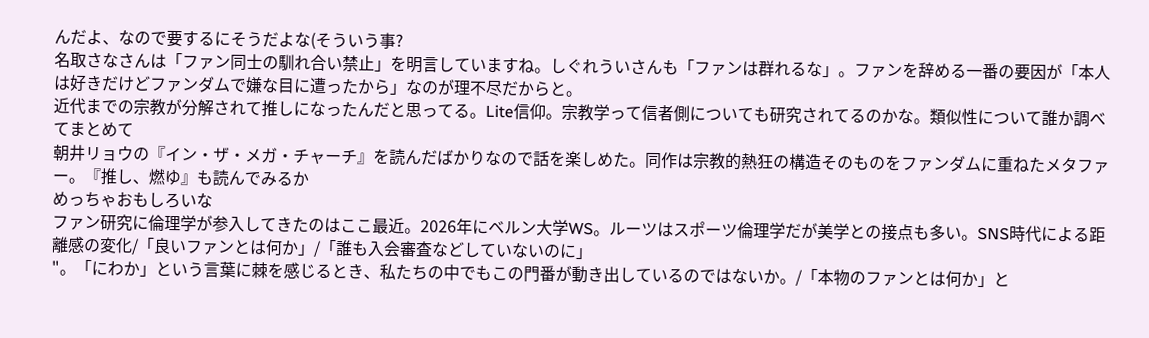んだよ、なので要するにそうだよな(そういう事?
名取さなさんは「ファン同士の馴れ合い禁止」を明言していますね。しぐれういさんも「ファンは群れるな」。ファンを辞める一番の要因が「本人は好きだけどファンダムで嫌な目に遭ったから」なのが理不尽だからと。
近代までの宗教が分解されて推しになったんだと思ってる。Lite信仰。宗教学って信者側についても研究されてるのかな。類似性について誰か調べてまとめて
朝井リョウの『イン・ザ・メガ・チャーチ』を読んだばかりなので話を楽しめた。同作は宗教的熱狂の構造そのものをファンダムに重ねたメタファー。『推し、燃ゆ』も読んでみるか
めっちゃおもしろいな
ファン研究に倫理学が参入してきたのはここ最近。2026年にベルン大学WS。ルーツはスポーツ倫理学だが美学との接点も多い。SNS時代による距離感の変化/「良いファンとは何か」/「誰も入会審査などしていないのに」
"。「にわか」という言葉に棘を感じるとき、私たちの中でもこの門番が動き出しているのではないか。/「本物のファンとは何か」と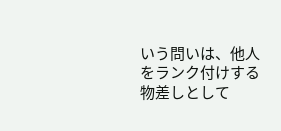いう問いは、他人をランク付けする物差しとして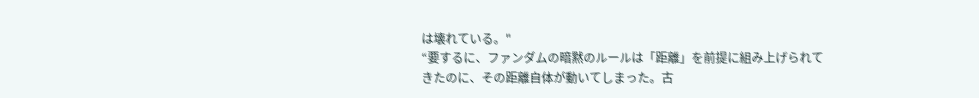は壊れている。"
“要するに、ファンダムの暗黙のルールは「距離」を前提に組み上げられてきたのに、その距離自体が動いてしまった。古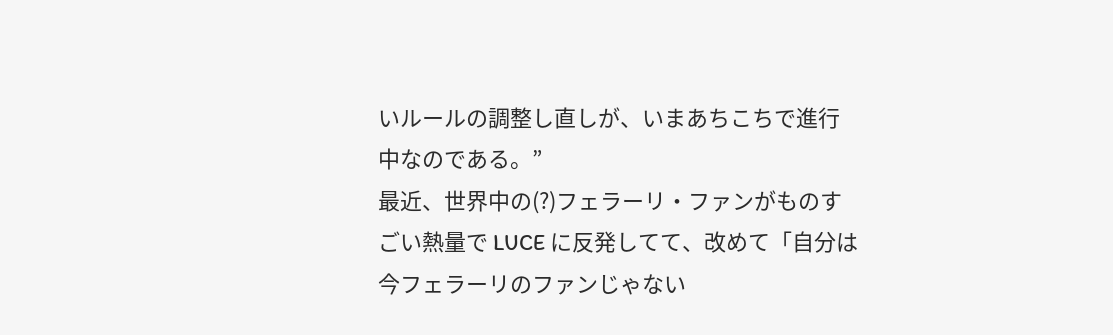いルールの調整し直しが、いまあちこちで進行中なのである。”
最近、世界中の(?)フェラーリ・ファンがものすごい熱量で LUCE に反発してて、改めて「自分は今フェラーリのファンじゃない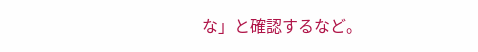な」と確認するなど。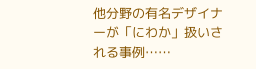他分野の有名デザイナーが「にわか」扱いされる事例……